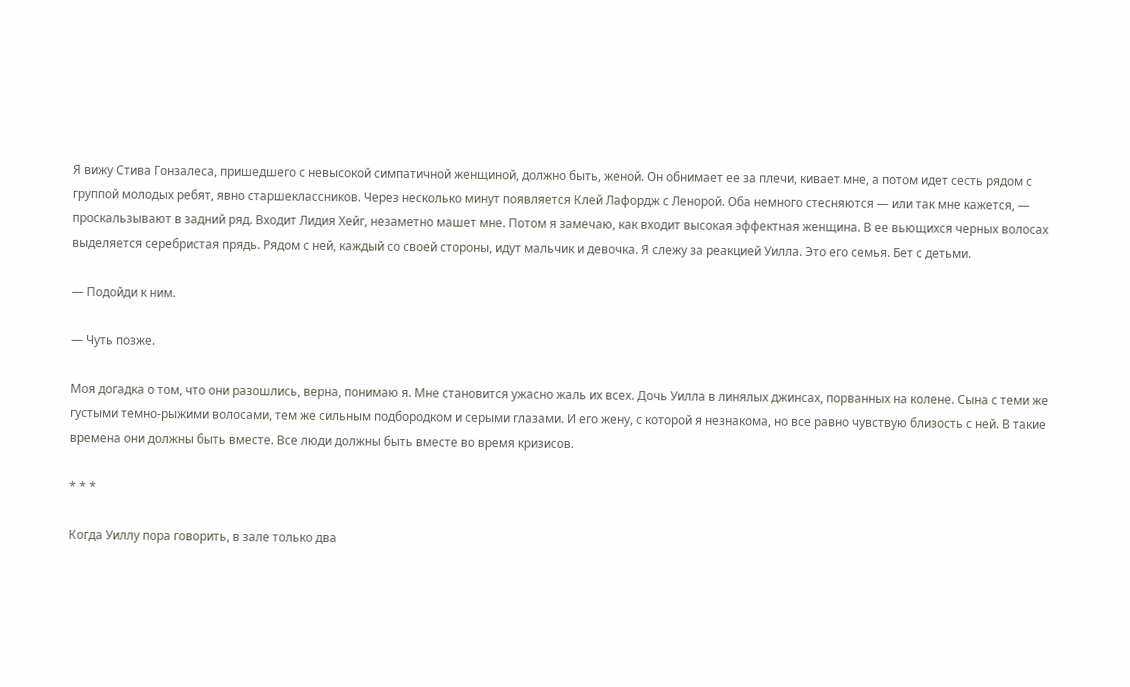Я вижу Стива Гонзалеса, пришедшего с невысокой симпатичной женщиной, должно быть, женой. Он обнимает ее за плечи, кивает мне, а потом идет сесть рядом с группой молодых ребят, явно старшеклассников. Через несколько минут появляется Клей Лафордж с Ленорой. Оба немного стесняются — или так мне кажется, — проскальзывают в задний ряд. Входит Лидия Хейг, незаметно машет мне. Потом я замечаю, как входит высокая эффектная женщина. В ее вьющихся черных волосах выделяется серебристая прядь. Рядом с ней, каждый со своей стороны, идут мальчик и девочка. Я слежу за реакцией Уилла. Это его семья. Бет с детьми.

— Подойди к ним.

— Чуть позже.

Моя догадка о том, что они разошлись, верна, понимаю я. Мне становится ужасно жаль их всех. Дочь Уилла в линялых джинсах, порванных на колене. Сына с теми же густыми темно-рыжими волосами, тем же сильным подбородком и серыми глазами. И его жену, с которой я незнакома, но все равно чувствую близость с ней. В такие времена они должны быть вместе. Все люди должны быть вместе во время кризисов.

* * *

Когда Уиллу пора говорить, в зале только два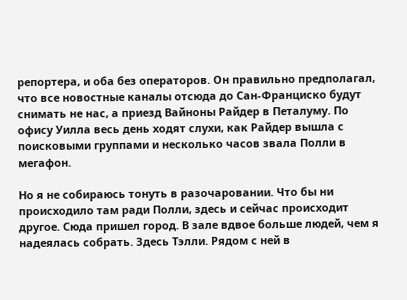репортера, и оба без операторов. Он правильно предполагал, что все новостные каналы отсюда до Сан-Франциско будут снимать не нас, а приезд Вайноны Райдер в Петалуму. По офису Уилла весь день ходят слухи, как Райдер вышла с поисковыми группами и несколько часов звала Полли в мегафон.

Но я не собираюсь тонуть в разочаровании. Что бы ни происходило там ради Полли, здесь и сейчас происходит другое. Сюда пришел город. В зале вдвое больше людей, чем я надеялась собрать. Здесь Тэлли. Рядом с ней в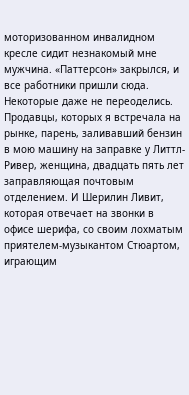моторизованном инвалидном кресле сидит незнакомый мне мужчина. «Паттерсон» закрылся, и все работники пришли сюда. Некоторые даже не переоделись. Продавцы, которых я встречала на рынке, парень, заливавший бензин в мою машину на заправке у Литтл-Ривер, женщина, двадцать пять лет заправляющая почтовым отделением. И Шерилин Ливит, которая отвечает на звонки в офисе шерифа, со своим лохматым приятелем-музыкантом Стюартом, играющим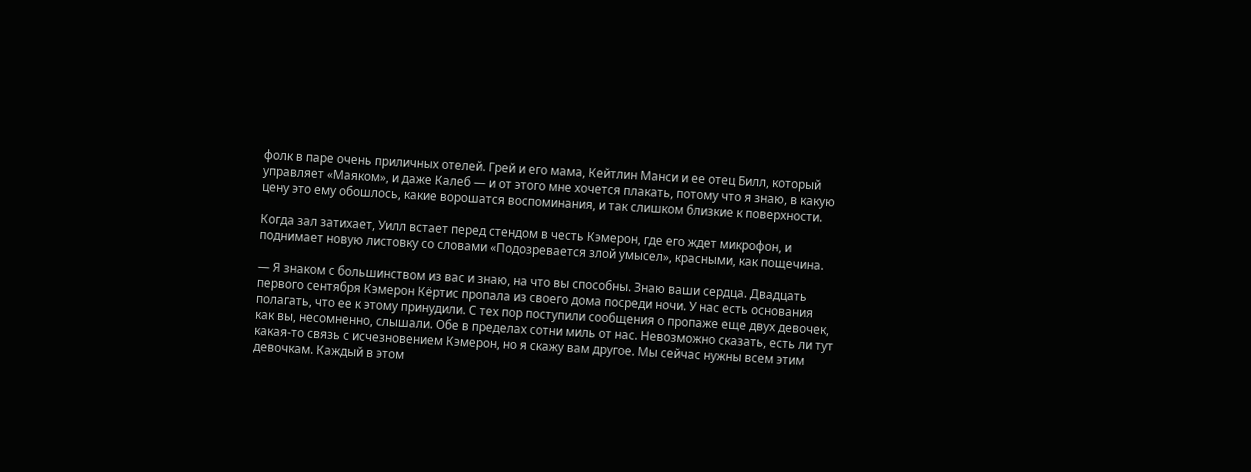фолк в паре очень приличных отелей. Грей и его мама, Кейтлин Манси и ее отец Билл, который управляет «Маяком», и даже Калеб — и от этого мне хочется плакать, потому что я знаю, в какую цену это ему обошлось, какие ворошатся воспоминания, и так слишком близкие к поверхности.

Когда зал затихает, Уилл встает перед стендом в честь Кэмерон, где его ждет микрофон, и поднимает новую листовку со словами «Подозревается злой умысел», красными, как пощечина.

— Я знаком с большинством из вас и знаю, на что вы способны. Знаю ваши сердца. Двадцать первого сентября Кэмерон Кёртис пропала из своего дома посреди ночи. У нас есть основания полагать, что ее к этому принудили. С тех пор поступили сообщения о пропаже еще двух девочек, как вы, несомненно, слышали. Обе в пределах сотни миль от нас. Невозможно сказать, есть ли тут какая-то связь с исчезновением Кэмерон, но я скажу вам другое. Мы сейчас нужны всем этим девочкам. Каждый в этом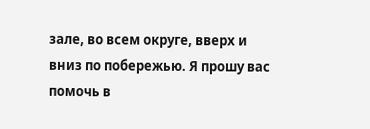зале, во всем округе, вверх и вниз по побережью. Я прошу вас помочь в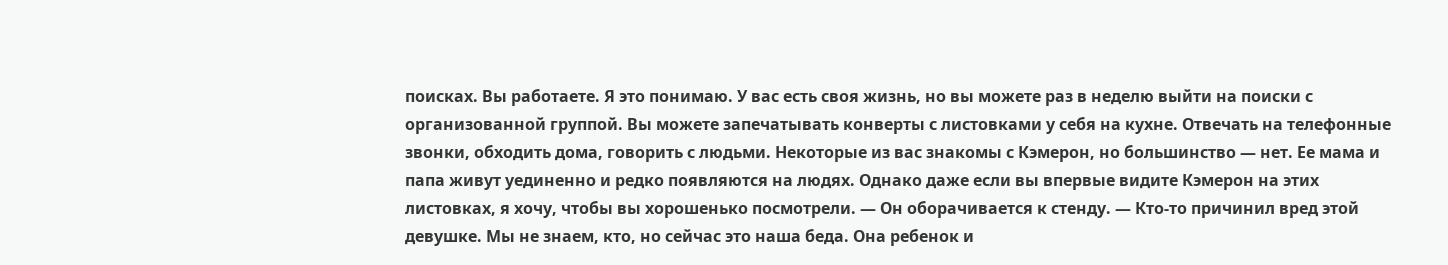поисках. Вы работаете. Я это понимаю. У вас есть своя жизнь, но вы можете раз в неделю выйти на поиски с организованной группой. Вы можете запечатывать конверты с листовками у себя на кухне. Отвечать на телефонные звонки, обходить дома, говорить с людьми. Некоторые из вас знакомы с Кэмерон, но большинство — нет. Ее мама и папа живут уединенно и редко появляются на людях. Однако даже если вы впервые видите Кэмерон на этих листовках, я хочу, чтобы вы хорошенько посмотрели. — Он оборачивается к стенду. — Кто-то причинил вред этой девушке. Мы не знаем, кто, но сейчас это наша беда. Она ребенок и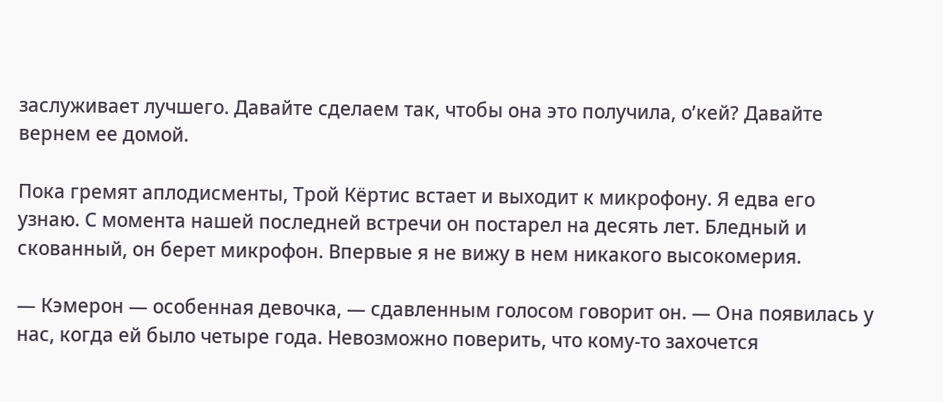заслуживает лучшего. Давайте сделаем так, чтобы она это получила, о’кей? Давайте вернем ее домой.

Пока гремят аплодисменты, Трой Кёртис встает и выходит к микрофону. Я едва его узнаю. С момента нашей последней встречи он постарел на десять лет. Бледный и скованный, он берет микрофон. Впервые я не вижу в нем никакого высокомерия.

— Кэмерон — особенная девочка, — сдавленным голосом говорит он. — Она появилась у нас, когда ей было четыре года. Невозможно поверить, что кому-то захочется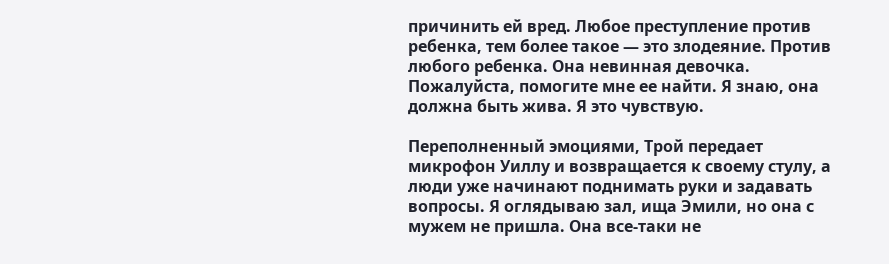причинить ей вред. Любое преступление против ребенка, тем более такое — это злодеяние. Против любого ребенка. Она невинная девочка. Пожалуйста, помогите мне ее найти. Я знаю, она должна быть жива. Я это чувствую.

Переполненный эмоциями, Трой передает микрофон Уиллу и возвращается к своему стулу, а люди уже начинают поднимать руки и задавать вопросы. Я оглядываю зал, ища Эмили, но она с мужем не пришла. Она все-таки не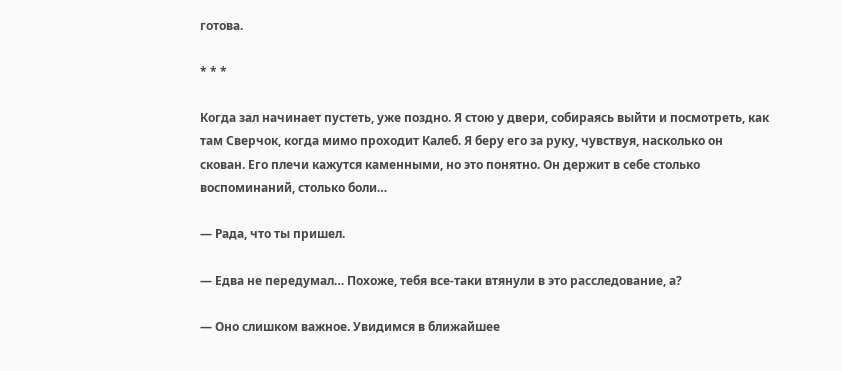готова.

* * *

Когда зал начинает пустеть, уже поздно. Я стою у двери, собираясь выйти и посмотреть, как там Сверчок, когда мимо проходит Калеб. Я беру его за руку, чувствуя, насколько он скован. Его плечи кажутся каменными, но это понятно. Он держит в себе столько воспоминаний, столько боли…

— Рада, что ты пришел.

— Едва не передумал… Похоже, тебя все-таки втянули в это расследование, а?

— Оно слишком важное. Увидимся в ближайшее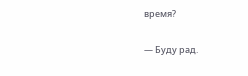время?

— Буду рад.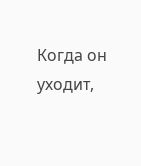Когда он уходит,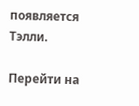появляется Тэлли.

Перейти на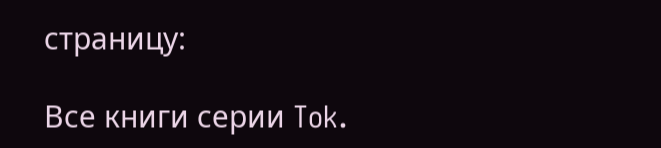страницу:

Все книги серии Tok.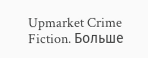Upmarket Crime Fiction. Больше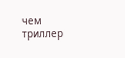чем триллер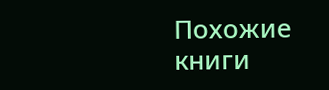Похожие книги